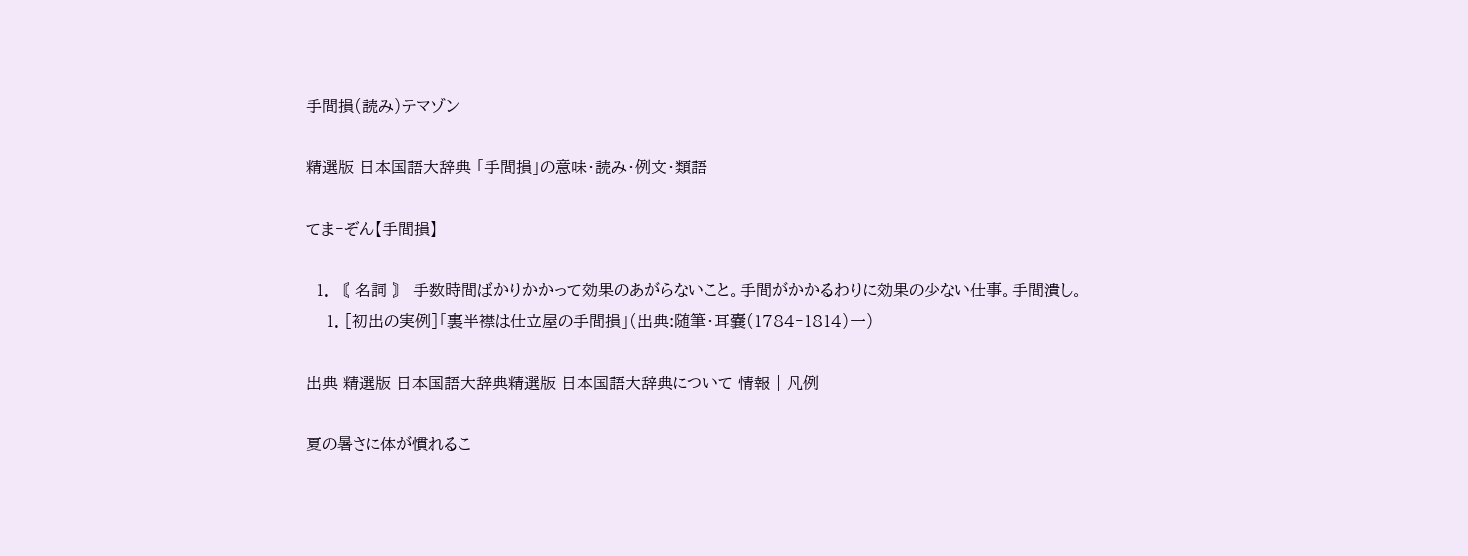手間損(読み)テマゾン

精選版 日本国語大辞典 「手間損」の意味・読み・例文・類語

てま‐ぞん【手間損】

  1. 〘 名詞 〙 手数時間ばかりかかって効果のあがらないこと。手間がかかるわりに効果の少ない仕事。手間潰し。
    1. [初出の実例]「裏半襟は仕立屋の手間損」(出典:随筆・耳嚢(1784‐1814)一)

出典 精選版 日本国語大辞典精選版 日本国語大辞典について 情報 | 凡例

夏の暑さに体が慣れるこ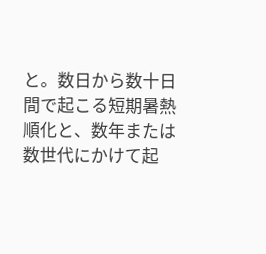と。数日から数十日間で起こる短期暑熱順化と、数年または数世代にかけて起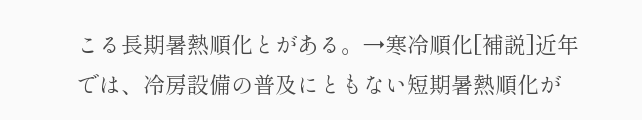こる長期暑熱順化とがある。→寒冷順化[補説]近年では、冷房設備の普及にともない短期暑熱順化が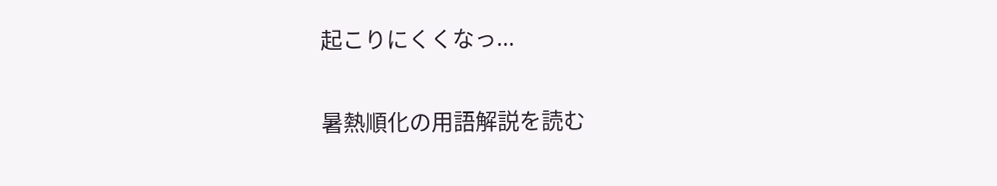起こりにくくなっ...

暑熱順化の用語解説を読む